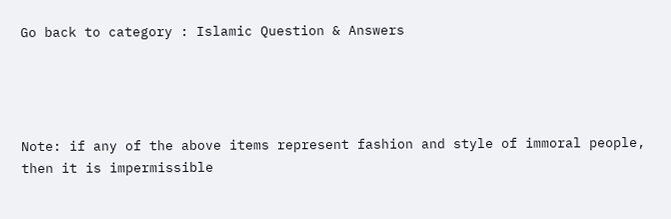Go back to category : Islamic Question & Answers




Note: if any of the above items represent fashion and style of immoral people, then it is impermissible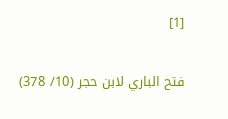[1]

فتح الباري لابن حجر (10/ 378)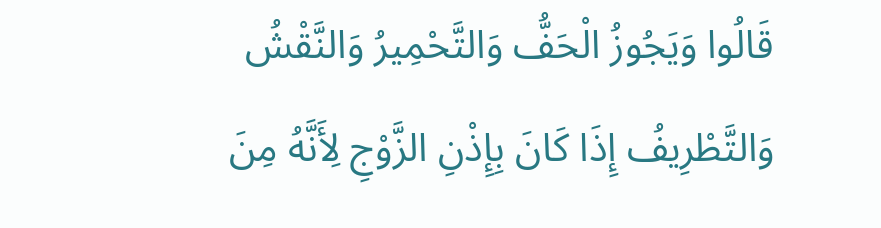قَالُوا وَيَجُوزُ الْحَفُّ وَالتَّحْمِيرُ وَالنَّقْشُ وَالتَّطْرِيفُ إِذَا كَانَ بِإِذْنِ الزَّوْجِ لِأَنَّهُ مِنَ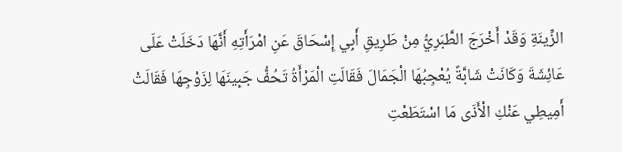الزِّينَةِ وَقَدْ أَخْرَجَ الطَّبَرِيُّ مِنْ طَرِيقِ أَبِي إِسْحَاقَ عَنِ امْرَأَتِهِ أَنَّهَا دَخَلَتْ عَلَى عَائِشَةَ وَكَانَتْ شَابَّةً يُعْجِبُهَا الْجَمَالَ فَقَالَتِ الْمَرْأَةُ تَحُفُّ جَبِينَهَا لِزَوْجِهَا فَقَالَتْ أَمِيطِي عَنْكِ الْأَذَى مَا اسْتَطَعْتِ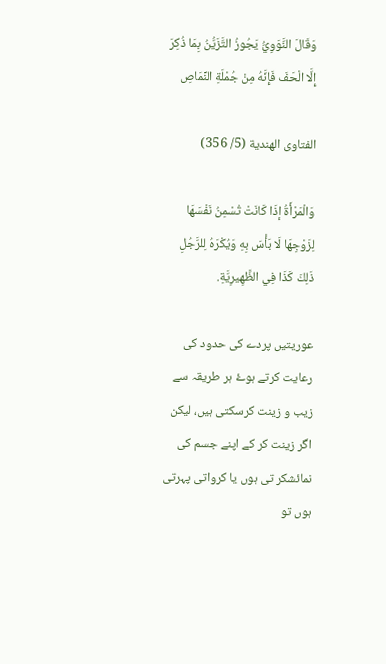وَقَالَ النَّوَوِيُّ يَجُوزُ التَّزَيُّنُ بِمَا ذُكِرَ إِلَّا الْحَفَ فَإِنَّهُ مِنْ جُمْلَةِ النِّمَاصِ

الفتاوى الهندية (5/ 356)

وَالْمَرْأَةُ إذَا كَانَتْ تُسْمِنُ نَفْسَهَا لِزَوْجِهَا لَا بَأْسَ بِهِ وَيُكْرَهُ لِلرَّجُلِ ذَلِكَ كَذَا فِي الظَّهِيرِيَّةِ.

عوریتیں پردے کی حدود کی رعایت کرتے ہوۓ ہر طریقہ سے زیب و زینت کرسکتی ہیں، لیکن اگر زینت کر کے اپنے جسم کی نمائشکر تی ہوں یا کرواتی پہرتی ہوں تو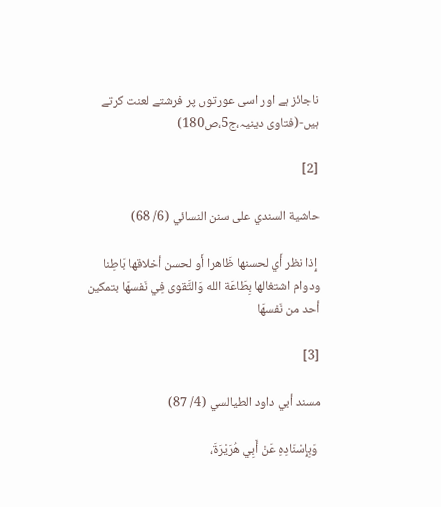ناجائز ہے اور اسی عورتوں پر فرشتے لعنت کرتے ہیں-(فتاوی دینیہ،ج5،ص180)

[2]

حاشية السندي على سنن النسائي (6/ 68)

 إِذا نظر أَي لحسنها ظَاهرا أَو لحسن أخلاقها بَاطِنا ودوام اشتغالها بِطَاعَة الله وَالتَّقوى فِي نَفسهَا بتمكين أحد من نَفسهَا

[3]

مسند أبي داود الطيالسي (4/ 87)

 وَبِإِسْنَادِهِ عَنْ أَبِي هُرَيْرَةَ،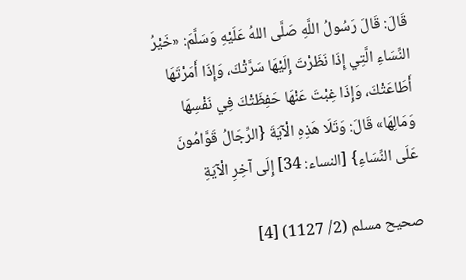قَالَ: قَالَ رَسُولُ اللَّهِ صَلَّى اللهُ عَلَيْهِ وَسَلَّمَ: «خَيْرُ النِّسَاءِ الَّتِي إِذَا نَظَرْتَ إِلَيْهَا سَرَّتْكَ، وَإِذَا أَمَرْتَهَا أَطَاعَتْكَ، وَإِذَا غِبْتَ عَنْهَا حَفِظَتْكَ فِي نَفْسِهَا وَمَالِهَا» قَالَ: وَتَلَا هَذِهِ الْآيَةَ {الرِّجَالُ قَوَّامُونَ عَلَى النِّسَاءِ} [النساء: 34] إِلَى آخِرِ الْآيَةِ

صحيح مسلم (2/ 1127) [4]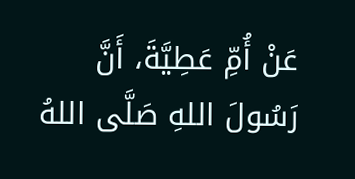عَنْ أُمِّ عَطِيَّةَ، أَنَّ رَسُولَ اللهِ صَلَّى اللهُ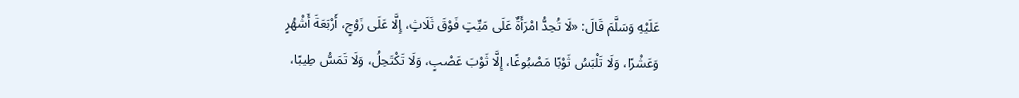عَلَيْهِ وَسَلَّمَ قَالَ: «لَا تُحِدُّ امْرَأَةٌ عَلَى مَيِّتٍ فَوْقَ ثَلَاثٍ، إِلَّا عَلَى زَوْجٍ، أَرْبَعَةَ أَشْهُرٍ وَعَشْرًا، وَلَا تَلْبَسُ ثَوْبًا مَصْبُوغًا، إِلَّا ثَوْبَ عَصْبٍ، وَلَا تَكْتَحِلُ، وَلَا تَمَسُّ طِيبًا،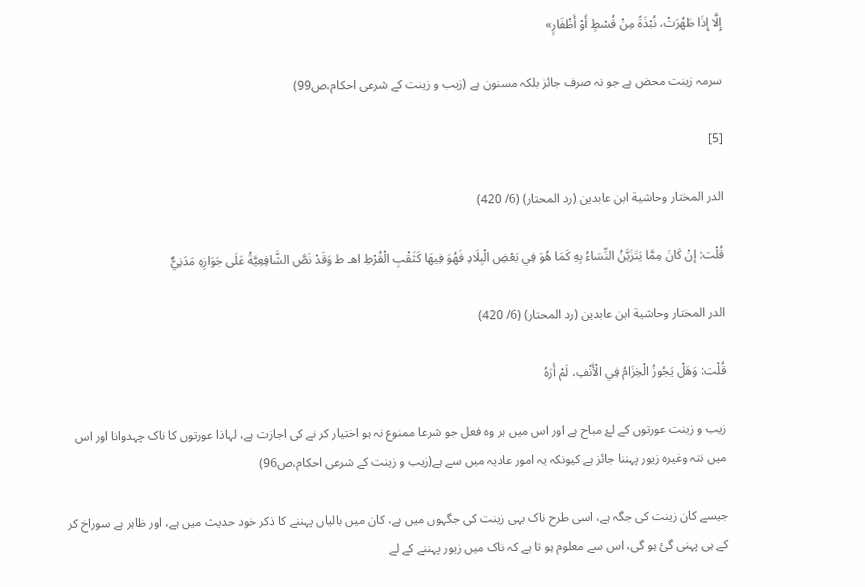إِلَّا إِذَا طَهُرَتْ، نُبْذَةً مِنْ قُسْطٍ أَوْ أَظْفَارٍ»

سرمہ زینت محض ہے جو نہ صرف جائز بلکہ مسنون ہے (زیب و زینت کے شرعی احکام،ص99)

[5]

الدر المختار وحاشية ابن عابدين (رد المحتار) (6/ 420)

قُلْت: إنْ كَانَ مِمَّا يَتَزَيَّنُ النِّسَاءُ بِهِ كَمَا هُوَ فِي بَعْضِ الْبِلَادِ فَهُوَ فِيهَا كَثَقْبِ الْقُرْطِ اهـ ط وَقَدْ نَصَّ الشَّافِعِيَّةُ عَلَى جَوَازِهِ مَدَنِيٌّ

الدر المختار وحاشية ابن عابدين (رد المحتار) (6/ 420)

قُلْت: وَهَلْ يَجُوزُ الْخِزَامُ فِي الْأَنْفِ، لَمْ أَرَهُ

زیب و زینت عورتوں کے لۓ مباح ہے اور اس میں ہر وہ فعل جو شرعا ممنوع نہ ہو اختیار کر نے کی اجازت ہے، لہاذا عورتوں کا ناک چہدوانا اور اس میں نتہ وغیرہ زیور پہننا جائز ہے کیونکہ یہ امور عادیہ میں سے ہے(زیب و زینت کے شرعی احکام،ص96)

جیسے کان زینت کی جگہ ہے، اسی طرح ناک بہی زینت کی جگہوں میں ہے، کان میں بالیاں پہننے کا ذکر خود حدیث میں ہے، اور ظاہر ہے سوراخ کر کے ہی پہنی گئ ہو گی، اس سے معلوم ہو تا ہے کہ ناک میں زیور پہننے کے لے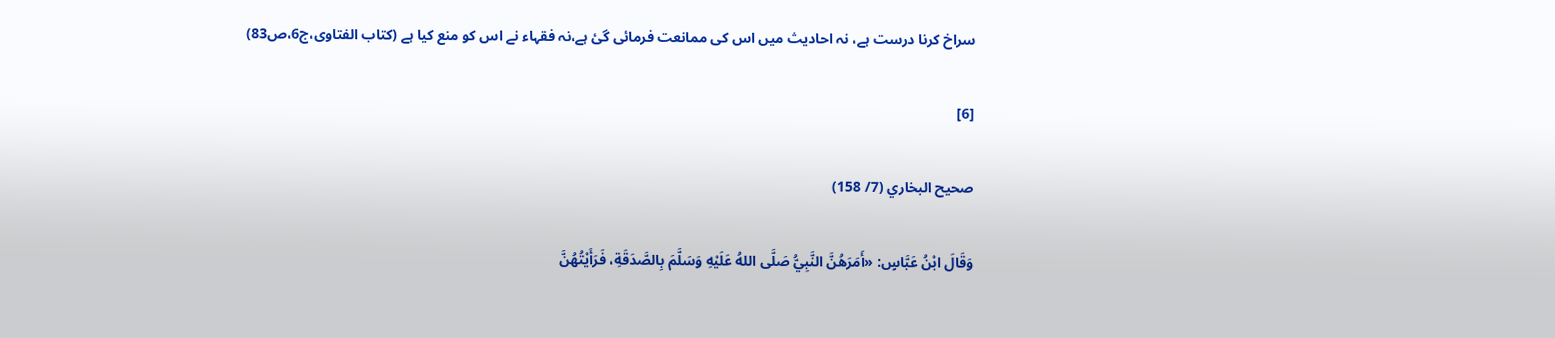سراخ کرنا درست ہے، نہ احادیث میں اس کی ممانعت فرمائی گئ ہے،نہ فقہاء نے اس کو منع کیا ہے (کتاب الفتاوی،ج6،ص83)

[6]

صحيح البخاري (7/ 158)

وَقَالَ ابْنُ عَبَّاسٍ: «أَمَرَهُنَّ النَّبِيُّ صَلَّى اللهُ عَلَيْهِ وَسَلَّمَ بِالصَّدَقَةِ، فَرَأَيْتُهُنَّ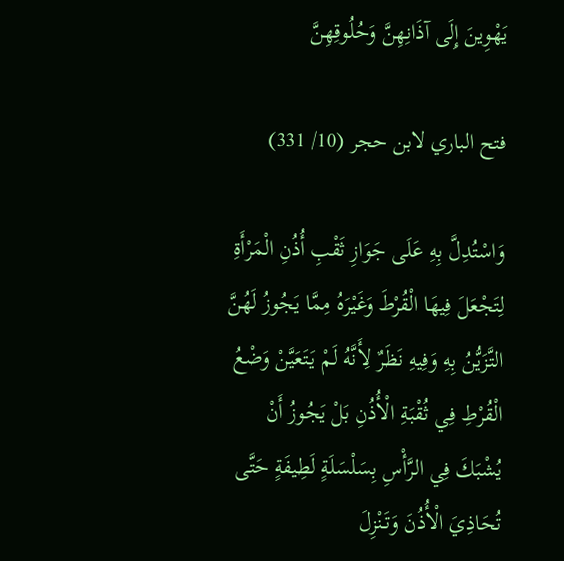يَهْوِينَ إِلَى آذَانِهِنَّ وَحُلُوقِهِنَّ

فتح الباري لابن حجر (10/ 331)

وَاسْتُدِلَّ بِهِ عَلَى جَوَازِ ثَقْبِ أُذُنِ الْمَرْأَةِ لِتَجْعَلَ فِيهَا الْقُرْطَ وَغَيْرَهُ مِمَّا يَجُوزُ لَهُنَّ التَّزَيُّنُ بِهِ وَفِيهِ نَظَرٌ لِأَنَّهُ لَمْ يَتَعَيَّنْ وَضْعُ الْقُرْطِ فِي ثُقْبَةِ الْأُذُنِ بَلْ يَجُوزُ أَنْ يُشْبَكَ فِي الرَّأْسِ بِسَلْسَلَةٍ لَطِيفَةٍ حَتَّى تُحَاذِيَ الْأُذُنَ وَتَنْزِلَ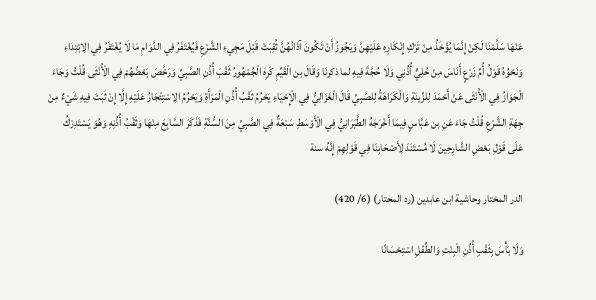عَنْهَا سَلَّمْنَا لَكِنْ إِنَّمَا يُؤْخَذُ مِنْ تَرْكِ إِنْكَارِهِ عَلَيْهِنَّ وَيَجُوزُ أَنْ تَكُونَ آذَانُهُنَّ ثُقِبَتْ قَبْلَ مَجِيءِ الشَّرْعِ فَيُغْتَفَرُ فِي الدَّوَامِ مَا لَا يُغْتَفَرُ فِي الِابْتِدَاءِ وَنَحْوُهُ قَوْلُ أُمِّ زَرْعٍ أَنَاسَ مِنْ حُلِيٍّ أُذُنِي وَلَا حُجَّةَ فِيهِ لما ذكرنَا وَقَالَ بن الْقَيِّمِ كَرِهَ الْجُمْهُورُ ثَقْبَ أُذُنِ الصَّبِيِّ وَرَخَّصَ بَعْضُهُمْ فِي الْأُنْثَى قُلْتُ وَجَاءَ الْجَوَازُ فِي الْأُنْثَى عَنْ أَحْمَدَ لِلزِّينَةِ وَالْكَرَاهَةُ لِلصَّبِيِّ قَالَ الْغَزَالِيُّ فِي الْإِحْيَاءِ يَحْرُمُ ثَقْبُ أُذُنِ الْمَرْأَةِ وَيَحْرُمُ الِاسْتِئْجَارُ عَلَيْهِ إِلَّا إِنْ ثَبَتَ فِيهِ شَيْءٌ مِنْ جِهَةِ الشَّرْعِ قُلْتُ جَاءَ عَنِ بن عَبَّاسٍ فِيمَا أَخْرَجَهُ الطَّبَرَانِيُّ فِي الْأَوْسَطِ سَبْعَةٌ فِي الصَّبِيِّ مِنَ السُّنَّةِ فَذَكَرَ السَّابِعَ مِنْهَا وَثَقْبُ أُذُنِهِ وَهُوَ يَسْتَدِرْكُ عَلَى قَوْلِ بَعْضِ الشَّارِحِينَ لَا مُسْتَنَدَ لِأَصْحَابِنَا فِي قَوْلِهِمْ إِنَّهُ سنة

الدر المختار وحاشية ابن عابدين (رد المحتار) (6/ 420)

وَلَا بَأْسَ بِثَقْبِ أُذُنِ الْبِنْتِ وَالطِّفْلِ اسْتِحْسَانًا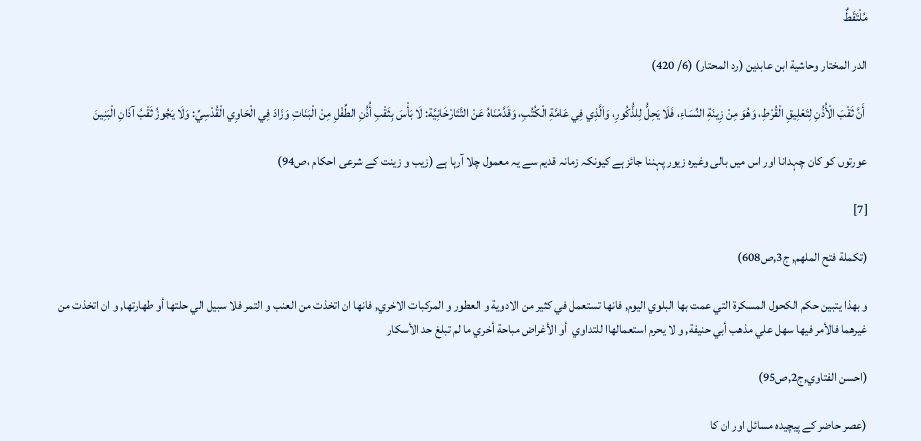مُلْتَقَطٌ

الدر المختار وحاشية ابن عابدين (رد المحتار) (6/ 420)

 أَنَّ ثَقْبَ الْأُذُنِ لِتَعْلِيقِ الْقُرْطِ، وَهُوَ مِنْ زِينَةِ النِّسَاءِ، فَلَا يَحِلُّ لِلذُّكُورِ، وَاَلَّذِي فِي عَامَّةِ الْكُتُبِ، وَقَدَّمْنَاهُ عَنْ التَّتَارْخَانِيَّة: لَا بَأْسَ بِثَقْبِ أُذُنِ الطِّفْلِ مِنْ الْبَنَاتِ وَزَادَ فِي الْحَاوِي الْقُدْسِيِّ: وَلَا يَجُوزُ ثَقْبُ آذَانِ الْبَنِينَ

عورتوں کو کان چہدانا اور اس میں بالی وغیرہ زیور پہننا جائز ہے کیونکہ زمانہ قدیم سے یہ معمول چلا آرہا ہے (زیب و زینت کے شرعی احکام ،ص94)

[7]

(تكملة فتح الملهم, ج3,ص608)

و بهذا يتبين حكم الكحول المسكرة التي عمت بها البلوي اليوم, فانها تستعمل في كثير من الادوية و العطور و المركبات الاخري, فانها ان اتخذت من العنب و التمر فلا سبيل الي حلتها أو طهارتها, و ان اتخذت من غيرهما فالأمر فيها سهل علي مذهب أبي حنيفة, و لا يحرم استعمالهاا للتداوي  أو الأغراض مباحة أخري ما لم تبلغ حد الأسكار

(احسن الفتاوي,ج2,ص95)

(عصر حاضر کے پیچیدہ مسائل اور ان کا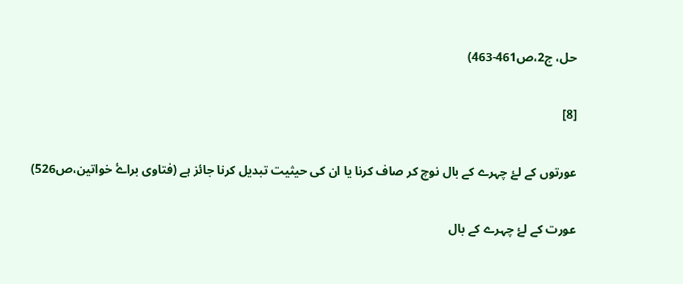حل، ج2،ص461-463)

[8]

عورتوں کے لۓ چہرے کے بال نوچ کر صاف کرنا یا ان کی حیثیت تبدیل کرنا جائز ہے (فتاوی براۓ خواتین،ص526)

عورت کے لۓ چہرے کے بال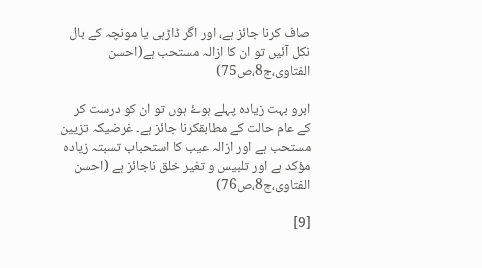صاف کرنا جائز ہے، اور اگر ڈاڑہی یا مونچہ کے بال نکل آئیں تو ان کا ازالہ مستحب ہے(احسن الفتاوی،ج8،ص75)

ابرو بہت زیادہ پہلے ہوۓ ہوں تو ان کو درست کر کے عام حالت کے مطابقکرنا جائز ہے۔ غرضیکہ تزیین مستحب ہے اور ازالہ عیب کا استحباب تسبتہ زیادہ مؤکد ہے اور تلبیس و تغیر خلق ناجائز ہے (احسن الفتاوی،ج8،ص76)

[9]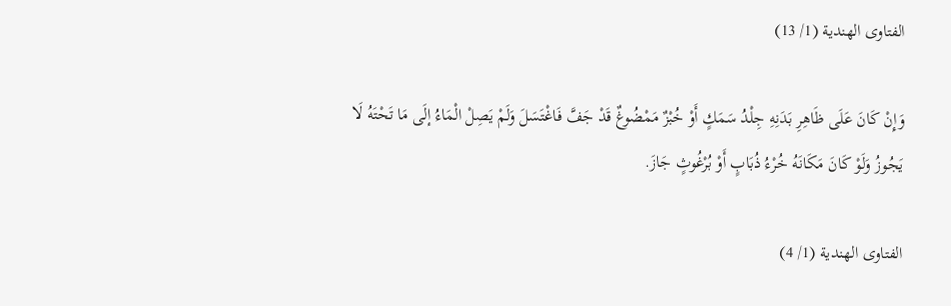الفتاوى الهندية (1/ 13)

وَإِنْ كَانَ عَلَى ظَاهِرِ بَدَنِهِ جِلْدُ سَمَكٍ أَوْ خُبْزٌ مَمْضُوغٌ قَدْ جَفَّ فَاغْتَسَلَ وَلَمْ يَصِلْ الْمَاءُ إلَى مَا تَحْتَهُ لَا يَجُوزُ وَلَوْ كَانَ مَكَانَهُ خُرْءُ ذُبَابٍ أَوْ بُرْغُوثٍ جَازَ.

الفتاوى الهندية (1/ 4)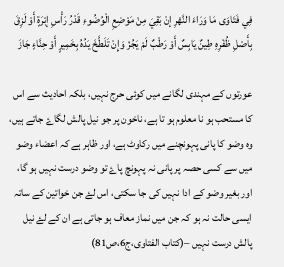فِي فَتَاوَى مَا وَرَاءَ النَّهْرِ إنْ بَقِيَ مِنْ مَوْضِعِ الْوُضُوءِ قَدْرُ رَأْسِ إبْرَةٍ أَوْ لَزِقَ بِأَصْلِ ظُفْرِهِ طِينٌ يَابِسٌ أَوْ رَطْبٌ لَمْ يَجُزْ وَإِنْ تَلَطَّخَ يَدُهُ بِخَمِيرٍ أَوْ حِنَّاءٍ جَازَ

عورتوں کے مہندی لگانے میں کوئی حرج نہیں، بلکہ احادیث سے اس کا مستحب ہو نا معلوم ہو تا ہے، ناخون پر جو نیل پالش لگاۓ جاتے ہیں، وہ وضو کا پانی پہونچنے میں رکاوٹ ہے، اور ظاہر ہے کہ اعضاء وضو میں سے کسی حصہ پر پانی نہ پہونچ پاۓ تو وضو درست نہیں ہو گا، اور بغیر وضو کے ادا نہیں کی جا سکتی، اس لۓ جن خواتین کے ساتہ ایسی حالت نہ ہو کہ جن میں نماز معاف ہو جاتی ہے ان کے لۓ نیل پالش درست نہیں –(کتاب الفتاوی،ج6،ص81)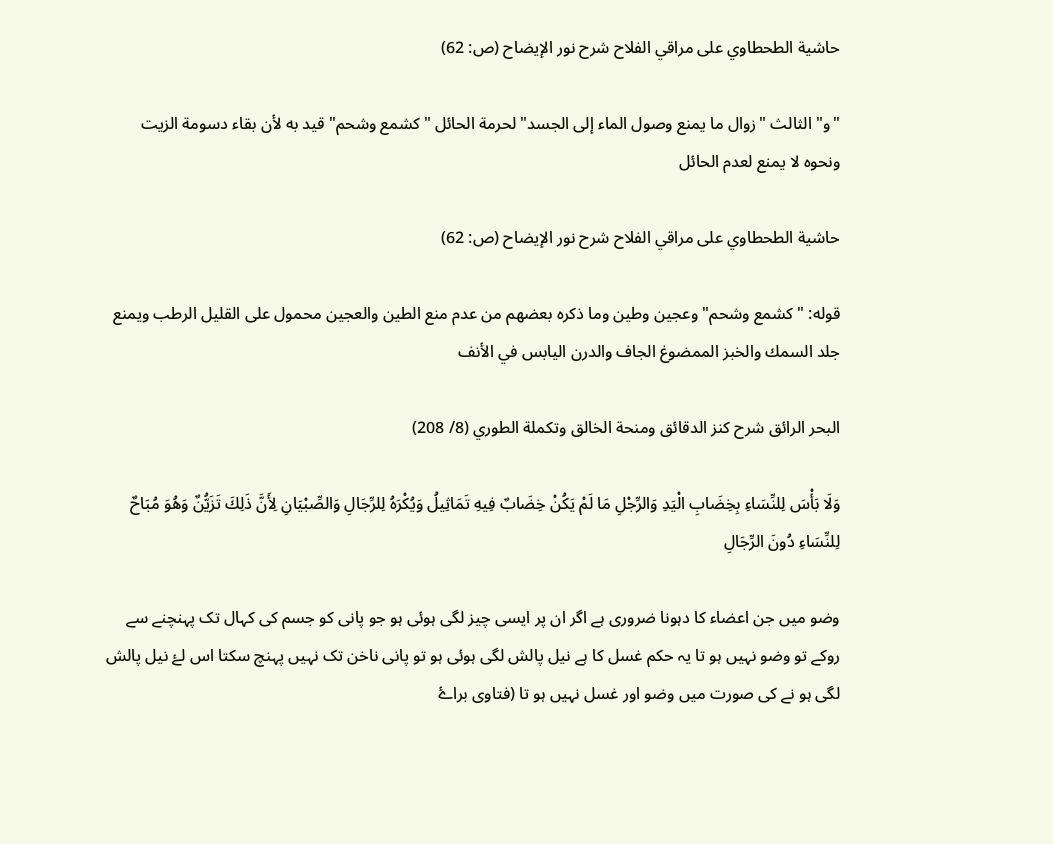حاشية الطحطاوي على مراقي الفلاح شرح نور الإيضاح (ص: 62)

"و" الثالث "زوال ما يمنع وصول الماء إلى الجسد" لحرمة الحائل "كشمع وشحم" قيد به لأن بقاء دسومة الزيت ونحوه لا يمنع لعدم الحائل

حاشية الطحطاوي على مراقي الفلاح شرح نور الإيضاح (ص: 62)

قوله: "كشمع وشحم" وعجين وطين وما ذكره بعضهم من عدم منع الطين والعجين محمول على القليل الرطب ويمنع جلد السمك والخبز الممضوغ الجاف والدرن اليابس في الأنف

البحر الرائق شرح كنز الدقائق ومنحة الخالق وتكملة الطوري (8/ 208)

وَلَا بَأْسَ لِلنِّسَاءِ بِخِضَابِ الْيَدِ وَالرِّجْلِ مَا لَمْ يَكُنْ خِضَابٌ فِيهِ تَمَاثِيلُ وَيُكْرَهُ لِلرِّجَالِ وَالصِّبْيَانِ لِأَنَّ ذَلِكَ تَزَيُّنٌ وَهُوَ مُبَاحٌ لِلنِّسَاءِ دُونَ الرِّجَالِ

وضو میں جن اعضاء کا دہونا ضروری ہے اگر ان پر ایسی چیز لگی ہوئی ہو جو پانی کو جسم کی کہال تک پہنچنے سے روکے تو وضو نہیں ہو تا یہ حکم غسل کا ہے نیل پالش لگی ہوئی ہو تو پانی ناخن تک نہیں پہنچ سکتا اس لۓ نیل پالش لگی ہو نے کی صورت میں وضو اور غسل نہیں ہو تا (فتاوی براۓ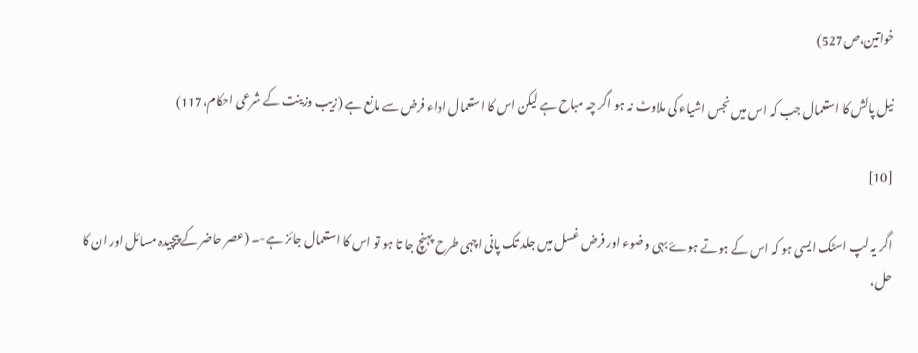خواتین،ص527)

نیل پالش کا استعمال جب کہ اس میں نجس اشیاء کی ملاوٹ نہ ہو اگر چہ مباح ہے لیکن اس کا استعمال اداء فرض سے مانع ہے (زیب وزینت کے شرعی احکام،117)

[10]

اگر یہ لپ اسٹک ایسی ہو کہ اس کے ہوتے ہوۓ بہی وضوء اور فرض غسل میں جلد تک پانی اچہی طرح پہنچ جا تا ہو تو اس کا استعمال جائز ہے-۔ (عصر حاضر کے پیچیدہ مسائل اور ان کا حل،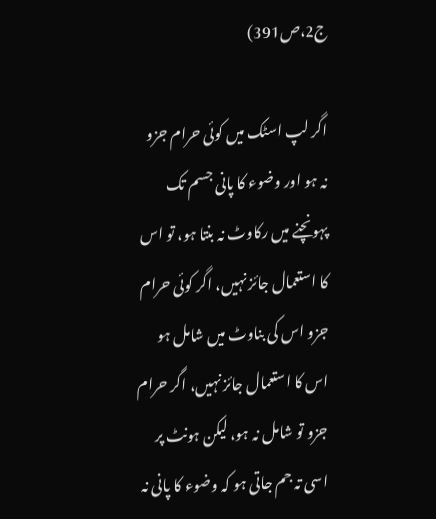ج2،ص391)

اگر لپ اسٹک میں کوئی حرام جزو نہ ہو اور وضوء کا پانی جسم تک پہونچنے میں رکاوٹ نہ بنتا ہو، تو اس کا استعمال جائز نہیں، اگر کوئی حرام جزو اس کی بناوٹ میں شامل ہو اس کا استعمال جائز نہیں، اگر حرام جزو تو شامل نہ ہو، لیکن ہونٹ پر اسی تہ جم جاتی ہو کہ وضوء کا پانی نہ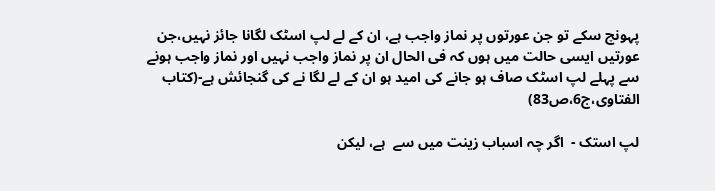پہونچ سکے تو جن عورتوں پر نماز واجب ہے، ان کے لے لپ اسٹک لگانا جائز نہیں،جن عورتیں ایسی حالت میں ہوں کہ فی الحال ان پر نماز واجب نہیں اور نماز واجب ہونے سے پہلے لپ اسٹک صاف ہو جانے کی امید ہو ان کے لے لگا نے کی گنجائش ہے-(کتاب الفتاوی،ج6،ص83)

لپ استک -  اگر چہ اسباب زینت میں سے  ہے، لیکن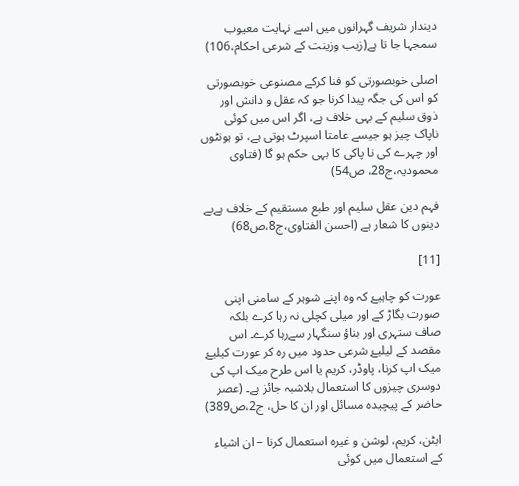دیندار شریف گہرانوں میں اسے نہایت معیوب سمجہا جا تا ہے(زیب وزینت کے شرعی احکام،106)

اصلی خوبصورتی کو فنا کرکے مصنوعی خوبصورتی کو اس کی جگہ پیدا کرنا جو کہ عقل و دانش اور ذوق سلیم کے بہی خلاف ہے، اگر اس میں کوئی ناپاک چیز ہو جیسے عامتا اسپرٹ ہوتی ہے، تو ہونٹوں اور چہرے کی نا پاکی کا بہی حکم ہو گا (فتاوی محمودیہ،ج28، ص54)

فہم دین عقل سلیم اور طبع مستقیم کے خلاف ہےبے دینوں کا شعار ہے (احسن الفتاوی،ج8،ص68)

[11]

عورت کو چاہیۓ کہ وہ اپنے شوہر کے سامنی اپنی صورت بگاڑ کے اور میلی کچلی نہ رہا کرے بلکہ صاف ستہری اور بناؤ سنگہار سےرہا کرے۔ اس مقصد کے لیلیۓ شرعی حدود میں رہ کر عورت کیلیۓ میک اپ کرنا، پاوڈر، کریم یا اس طرح میک اپ کی دوسری چیزوں کا استعمال بلاشبہ جائز ہے۔ (عصر حاضر کے پیچیدہ مسائل اور ان کا حل، ج2،ص389)

ابٹن، کریم، لوشن و غیرہ استعمال کرنا – ان اشیاء کے استعمال میں کوئی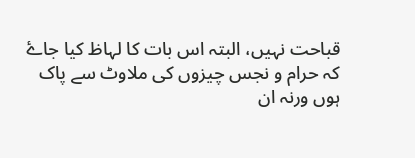قباحت نہیں، البتہ اس بات کا لہاظ کیا جاۓ کہ حرام و نجس چیزوں کی ملاوٹ سے پاک ہوں ورنہ ان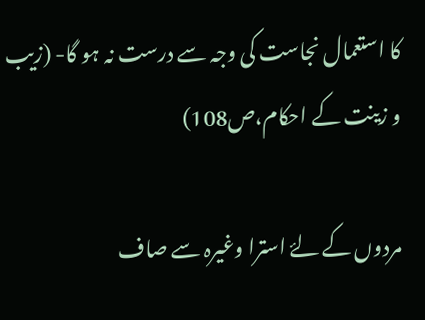کا استعمال نجاست کی وجہ سے درست نہ ہو گا- (زیب و زینت کے احکام،ص108)

مردوں کے لۓ استرا وغیرہ سے صاف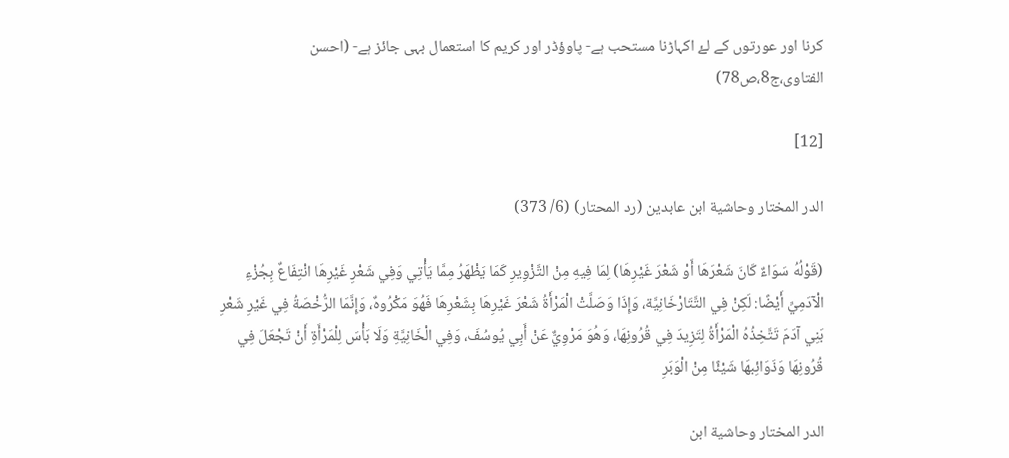کرنا اور عورتوں کے لۓ اکہاڑنا مستحب ہے- پاوؤڈر اور کریم کا استعمال بہی جائز ہے- (احسن الفتاوی،ج8،ص78)

[12]

الدر المختار وحاشية ابن عابدين (رد المحتار) (6/ 373)

(قَوْلُهُ سَوَاءٌ كَانَ شَعْرَهَا أَوْ شَعْرَ غَيْرِهَا) لِمَا فِيهِ مِنْ التَّزْوِيرِ كَمَا يَظْهَرُ مِمَّا يَأْتِي وَفِي شَعْرِ غَيْرِهَا انْتِفَاعٌ بِجُزْءِ الْآدَمِيِّ أَيْضًا: لَكِنْ فِي التَّتَارْخَانِيَّة، وَإِذَا وَصَلَّتْ الْمَرْأَةُ شَعْرَ غَيْرِهَا بِشَعْرِهَا فَهُوَ مَكْرُوهٌ، وَإِنَّمَا الرُّخْصَةُ فِي غَيْرِ شَعْرِ بَنِي آدَمَ تَتَّخِذُهُ الْمَرْأَةُ لِتَزِيدَ فِي قُرُونِهَا، وَهُوَ مَرْوِيٌّ عَنْ أَبِي يُوسُفَ، وَفِي الْخَانِيَّةِ وَلَا بَأْسَ لِلْمَرْأَةِ أَنْ تَجْعَلَ فِي قُرُونِهَا وَذَوَائِبهَا شَيْئًا مِنْ الْوَبَرِ

الدر المختار وحاشية ابن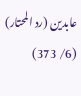عابدين (رد المحتار) (6/ 373)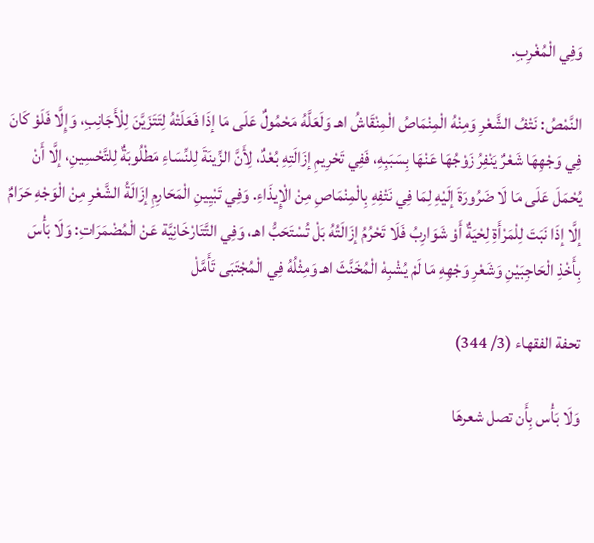وَفِي الْمُغْرِبِ.

النَّمْصُ: نَتْفُ الشَّعْرِ وَمِنْهُ الْمِنْمَاصُ الْمِنْقَاشُ اهـ وَلَعَلَّهُ مَحْمُولٌ عَلَى مَا إذَا فَعَلَتْهُ لِتَتَزَيَّنَ لِلْأَجَانِبِ، وَإِلَّا فَلَوْ كَانَ فِي وَجْهِهَا شَعْرٌ يَنْفِرُ زَوْجُهَا عَنْهَا بِسَبَبِهِ، فَفِي تَحْرِيمِ إزَالَتِهِ بُعْدٌ، لِأَنَّ الزِّينَةَ لِلنِّسَاءِ مَطْلُوبَةٌ لِلتَّحْسِينِ، إلَّا أَنْ يُحْمَلَ عَلَى مَا لَا ضَرُورَةَ إلَيْهِ لِمَا فِي نَتْفِهِ بِالْمِنْمَاصِ مِنْ الْإِيذَاءِ. وَفِي تَبْيِينِ الْمَحَارِمِ إزَالَةُ الشَّعْرِ مِنْ الْوَجْهِ حَرَامٌ إلَّا إذَا نَبَتَ لِلْمَرْأَةِ لِحْيَةٌ أَوْ شَوَارِبُ فَلَا تَحْرُمُ إزَالَتُهُ بَلْ تُسْتَحَبُّ اهـ، وَفِي التَّتَارْخَانِيَّة عَنْ الْمُضْمَرَاتِ: وَلَا بَأْسَ بِأَخْذِ الْحَاجِبَيْنِ وَشَعْرِ وَجْهِهِ مَا لَمْ يُشْبِهْ الْمُخَنَّثَ اهـ وَمِثْلُهُ فِي الْمُجْتَبَى تَأَمَّلْ

تحفة الفقهاء (3/ 344)

وَلَا بَأْس بِأَن تصل شعرهَا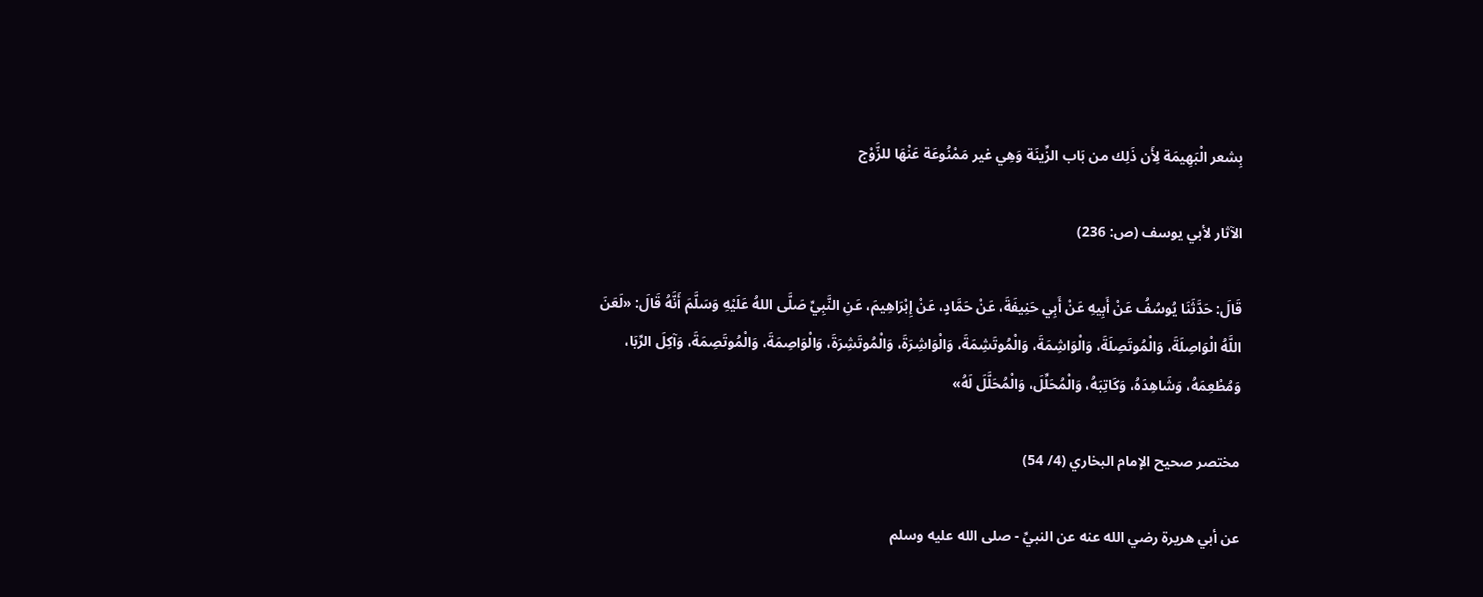بِشعر الْبَهِيمَة لِأَن ذَلِك من بَاب الزِّينَة وَهِي غير مَمْنُوعَة عَنْهَا للزَّوْج

الآثار لأبي يوسف (ص: 236)

قَالَ: حَدَّثَنَا يُوسُفُ عَنْ أَبِيهِ عَنْ أَبِي حَنِيفَةَ، عَنْ حَمَّادٍ، عَنْ إِبْرَاهِيمَ، عَنِ النَّبِيِّ صَلَّى اللهُ عَلَيْهِ وَسَلَّمَ أَنَّهُ قَالَ: «لَعَنَ اللَّهُ الْوَاصِلَةَ، وَالْمُوتَصِلَةَ، وَالْوَاشِمَةَ، وَالْمُوتَشِمَةَ، وَالْوَاشِرَةَ، وَالْمُوتَشِرَةَ، وَالْوَاصِمَةَ، وَالْمُوتَصِمَةَ، وَآكِلَ الرِّبَا، وَمُطْعِمَهُ، وَشَاهِدَهُ، وَكَاتِبَهُ، وَالْمُحَلِّلَ، وَالْمُحَلَّلَ لَهُ»

مختصر صحيح الإمام البخاري (4/ 54)

عن أبي هريرة رضي الله عنه عن النبيِّ - صلى الله عليه وسلم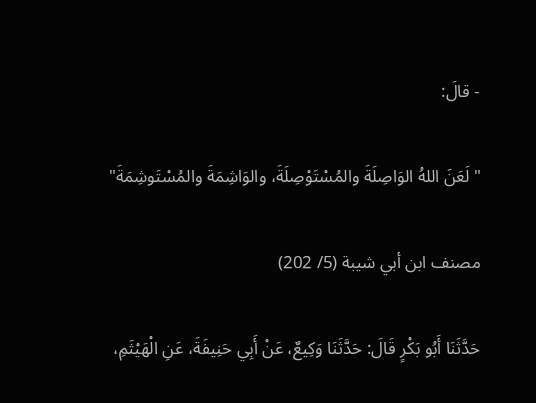- قالَ:

"لَعَنَ اللهُ الوَاصِلَةَ والمُسْتَوْصِلَةَ، والوَاشِمَةَ والمُسْتَوشِمَةَ"

مصنف ابن أبي شيبة (5/ 202)

حَدَّثَنَا أَبُو بَكْرٍ قَالَ: حَدَّثَنَا وَكِيعٌ، عَنْ أَبِي حَنِيفَةَ، عَنِ الْهَيْثَمِ،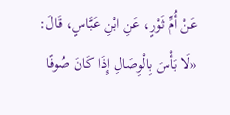عَنْ أُمِّ ثَوْرٍ، عَنِ ابْنِ عَبَّاسٍ، قَالَ: «لَا بَأْسَ بِالْوِصَالِ إِذَا كَانَ صُوفًا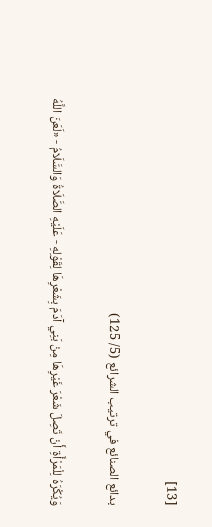[13]

بدائع الصنائع في ترتيب الشرائع (5/ 125)

وَيُكْرَهُ لِلْمَرْأَةِ أَنْ تَصِلَ شَعْرَ غَيْرِهَا مِنْ بَنِي آدَمَ بِشَعْرِهَا لِقَوْلِهِ - عَلَيْهِ الصَّلَاةُ وَالسَّلَامُ - «لَعَنَ اللَّهُ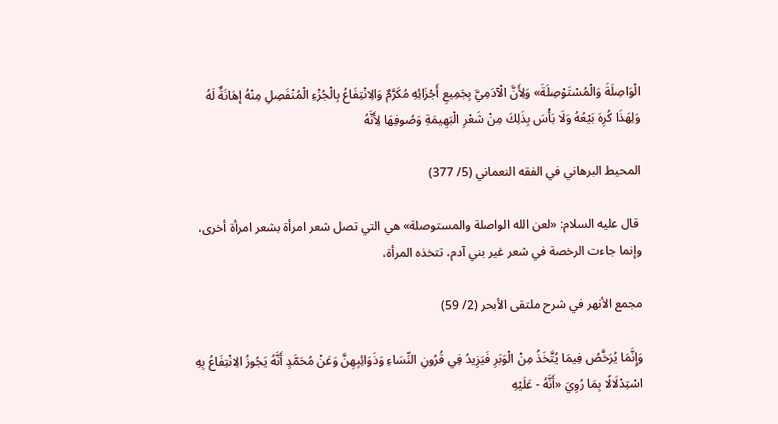الْوَاصِلَةَ وَالْمُسْتَوْصِلَةَ» وَلِأَنَّ الْآدَمِيَّ بِجَمِيعِ أَجْزَائِهِ مُكَرَّمٌ وَالِانْتِفَاعُ بِالْجُزْءِ الْمُنْفَصِلِ مِنْهُ إهَانَةٌ لَهُ وَلِهَذَا كُرِهَ بَيْعُهُ وَلَا بَأْسَ بِذَلِكَ مِنْ شَعْرِ الْبَهِيمَةِ وَصُوفِهَا لِأَنَّهُ

المحيط البرهاني في الفقه النعماني (5/ 377)

 قال عليه السلام: «لعن الله الواصلة والمستوصلة» هي التي تصل شعر امرأة بشعر امرأة أخرى، وإنما جاءت الرخصة في شعر غير بني آدم، تتخذه المرأة،

مجمع الأنهر في شرح ملتقى الأبحر (2/ 59)

وَإِنَّمَا يُرَخَّصُ فِيمَا يُتَّخَذُ مِنْ الْوَبَرِ فَيَزِيدُ فِي قُرُونِ النِّسَاءِ وَذَوَائِبِهِنَّ وَعَنْ مُحَمَّدٍ أَنَّهُ يَجُوزُ الِانْتِفَاعُ بِهِ اسْتِدْلَالًا بِمَا رُوِيَ «أَنَّهُ - عَلَيْهِ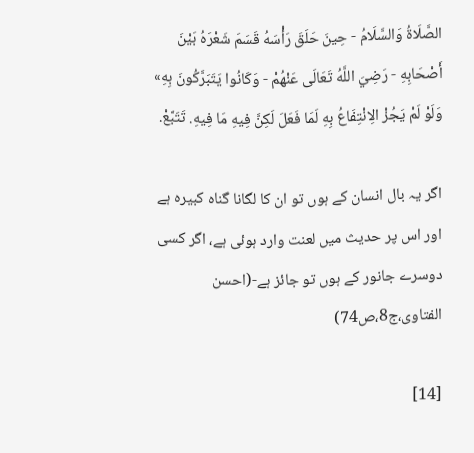الصَّلَاةُ وَالسَّلَامُ - حِينَ حَلَقَ رَأْسَهُ قَسَمَ شَعْرَهُ بَيْنَ أَصْحَابِهِ - رَضِيَ اللَّهُ تَعَالَى عَنْهُمْ - وَكَانُوا يَتَبَرَّكُونَ بِهِ» وَلَوْ لَمْ يَجُزْ الِانْتِفَاعُ بِهِ لَمَا فَعَلَ لَكِنَّ فِيهِ مَا فِيهِ. تَتَبَّعْ.

اگر یہ بال انسان کے ہوں تو ان کا لگانا گناہ کبیرہ ہے اور اس پر حدیث میں لعنت وارد ہوئی ہے، اگر کسی دوسرے جانور کے ہوں تو جائز ہے-(احسن الفتاوی،ج8،ص74)

[14]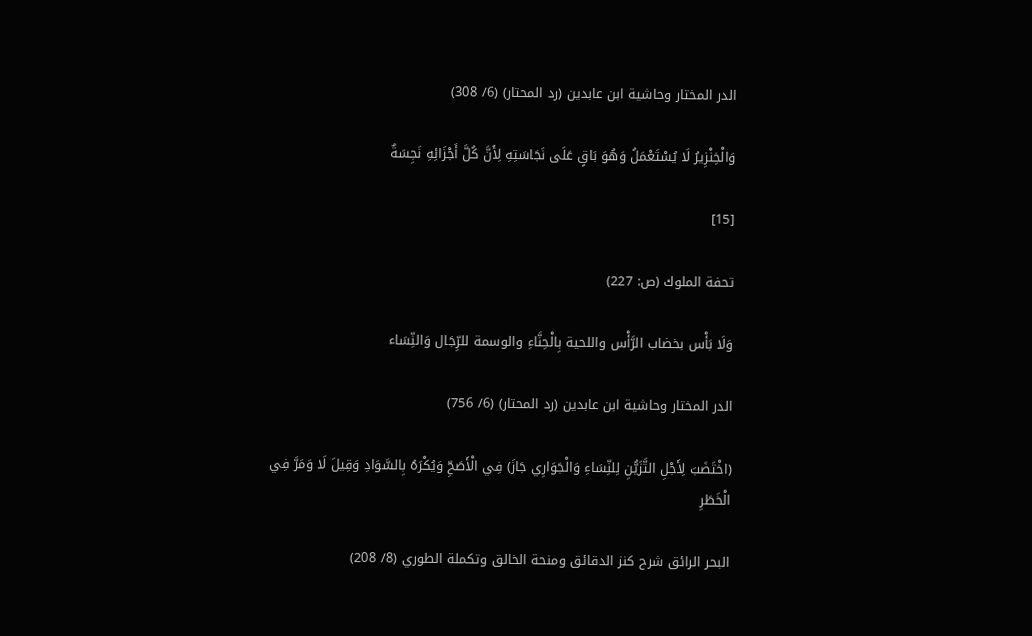الدر المختار وحاشية ابن عابدين (رد المحتار) (6/ 308)

وَالْخِنْزِيرُ لَا يُسْتَعْمَلُ وَهُوَ بَاقٍ عَلَى نَجَاسَتِهِ لِأَنَّ كُلَّ أَجْزَائِهِ نَجِسَةٌ

[15]

تحفة الملوك (ص: 227)

وَلَا بَأْس بخضاب الرَّأْس واللحية بِالْحِنَّاءِ والوسمة للرِّجَال وَالنِّسَاء

الدر المختار وحاشية ابن عابدين (رد المحتار) (6/ 756)

(اخْتَضَبَ لِأَجْلِ التَّزَيُّنِ لِلنِّسَاءِ وَالْجَوَارِي جَازَ) فِي الْأَصَحِّ وَيُكْرَهُ بِالسَّوَادِ وَقِيلَ لَا وَمَرَّ فِي الْخَطَرِ

البحر الرائق شرح كنز الدقائق ومنحة الخالق وتكملة الطوري (8/ 208)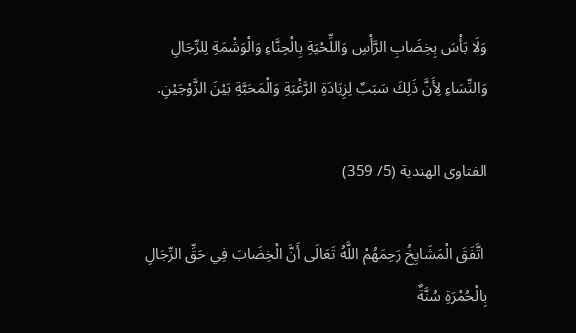وَلَا بَأْسَ بِخِضَابِ الرَّأْسِ وَاللِّحْيَةِ بِالْحِنَّاءِ وَالْوَشْمَةِ لِلرِّجَالِ وَالنِّسَاءِ لِأَنَّ ذَلِكَ سَبَبٌ لِزِيَادَةِ الرَّغْبَةِ وَالْمَحَبَّةِ بَيْنَ الزَّوْجَيْنِ.

الفتاوى الهندية (5/ 359)

 اتَّفَقَ الْمَشَايِخُ رَحِمَهُمْ اللَّهُ تَعَالَى أَنَّ الْخِضَابَ فِي حَقِّ الرِّجَالِ بِالْحُمْرَةِ سُنَّةٌ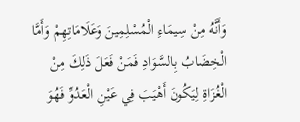وَأَنَّهُ مِنْ سِيمَاءِ الْمُسْلِمِينَ وَعَلَامَاتِهِمْ وَأَمَّا الْخِضَابُ بِالسَّوَادِ فَمَنْ فَعَلَ ذَلِكَ مِنْ الْغُزَاةِ لِيَكُونَ أَهْيَبَ فِي عَيْنِ الْعَدُوِّ فَهُوَ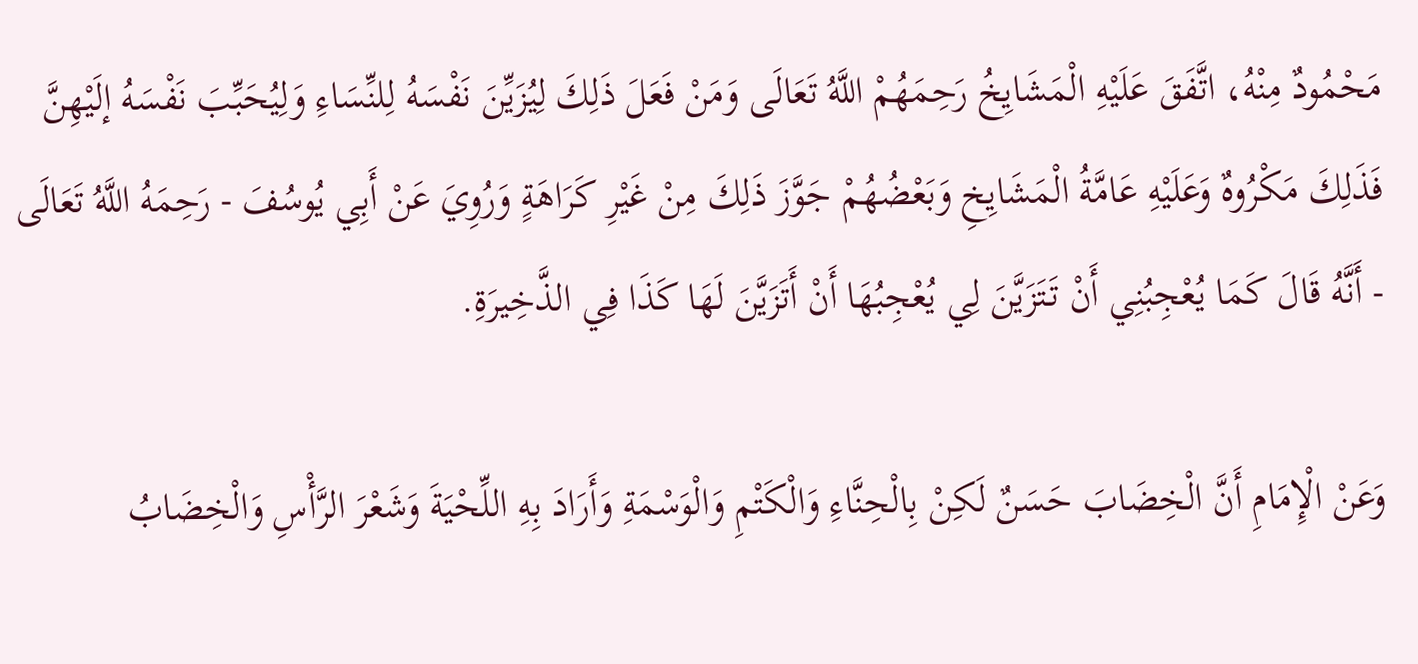مَحْمُودٌ مِنْهُ، اتَّفَقَ عَلَيْهِ الْمَشَايِخُ رَحِمَهُمْ اللَّهُ تَعَالَى وَمَنْ فَعَلَ ذَلِكَ لِيُزَيِّنَ نَفْسَهُ لِلنِّسَاءِ وَلِيُحَبِّبَ نَفْسَهُ إلَيْهِنَّ فَذَلِكَ مَكْرُوهٌ وَعَلَيْهِ عَامَّةُ الْمَشَايِخِ وَبَعْضُهُمْ جَوَّزَ ذَلِكَ مِنْ غَيْرِ كَرَاهَةٍ وَرُوِيَ عَنْ أَبِي يُوسُفَ - رَحِمَهُ اللَّهُ تَعَالَى - أَنَّهُ قَالَ كَمَا يُعْجِبُنِي أَنْ تَتَزَيَّنَ لِي يُعْجِبُهَا أَنْ أَتَزَيَّنَ لَهَا كَذَا فِي الذَّخِيرَةِ.

وَعَنْ الْإِمَامِ أَنَّ الْخِضَابَ حَسَنٌ لَكِنْ بِالْحِنَّاءِ وَالْكَتْمِ وَالْوَسْمَةِ وَأَرَادَ بِهِ اللِّحْيَةَ وَشَعْرَ الرَّأْسِ وَالْخِضَابُ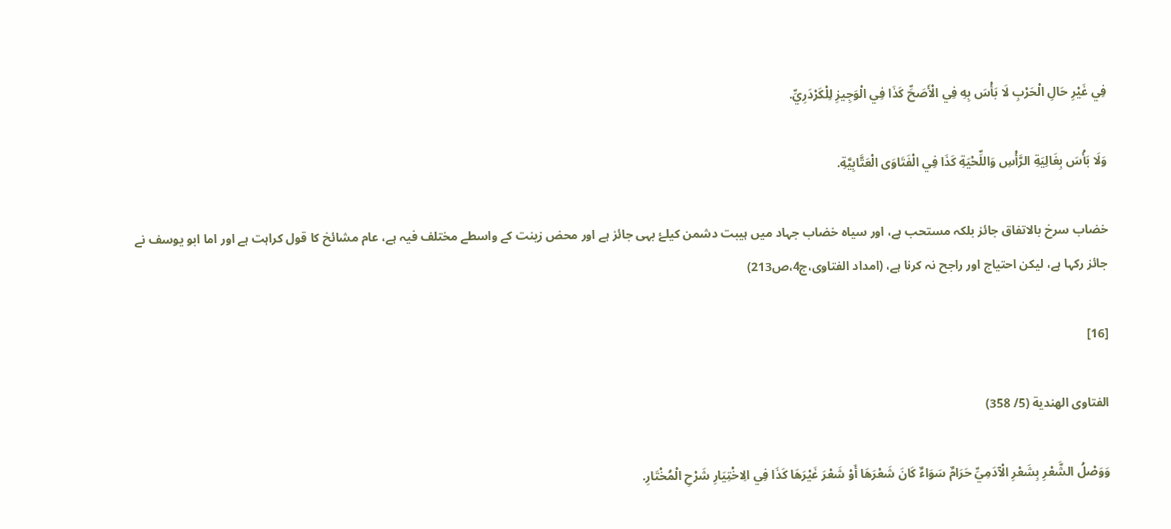فِي غَيْرِ حَالِ الْحَرْبِ لَا بَأْسَ بِهِ فِي الْأَصَحِّ كَذَا فِي الْوَجِيزِ لِلْكَرْدَرِيِّ.

وَلَا بَأْسَ بِغَالِيَةِ الرَّأْسِ وَاللِّحْيَةِ كَذَا فِي الْفَتَاوَى الْعَتَّابِيَّةِ.

خضاب سرخ بالاتفاق جائز بلکہ مستحب ہے، اور سیاہ خضاب جہاد میں ہیبت دشمن کیلۓ بہی جائز ہے اور محض زینت کے واسطے مختلف فیہ ہے، عام مشائخ کا قول کراہت ہے اور اما ابو یوسف نے جائز رکہا ہے، لیکن احتیاج اور راجح نہ کرنا ہے، (امداد الفتاوی،ج4،ص213)

[16]

الفتاوى الهندية (5/ 358)

وَوَصْلُ الشَّعْرِ بِشَعْرِ الْآدَمِيِّ حَرَامٌ سَوَاءٌ كَانَ شَعْرَهَا أَوْ شَعْرَ غَيْرَهَا كَذَا فِي الِاخْتِيَارِ شَرْحِ الْمُخْتَارِ.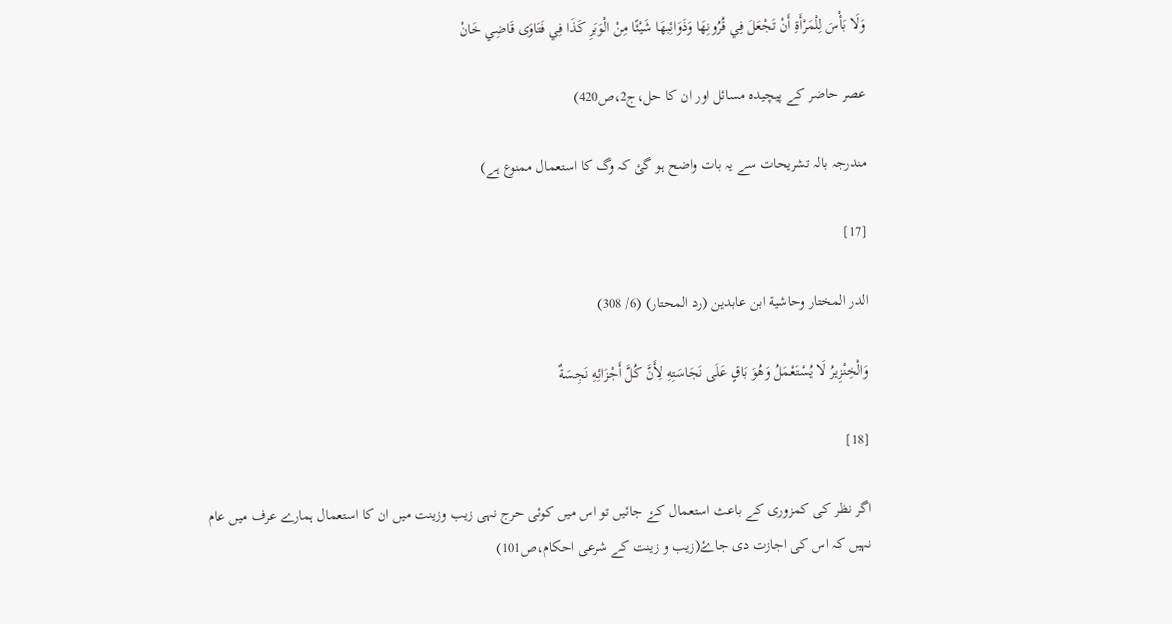وَلَا بَأْسَ لِلْمَرْأَةِ أَنْ تَجْعَلَ فِي قُرُونِهَا وَذَوَائِبهَا شَيْئًا مِنْ الْوَبَرِ كَذَا فِي فَتَاوَى قَاضِي خَانْ

عصر حاضر کے پیچیدہ مسائل اور ان کا حل،ج2،ص420)

مندرجہ بالہ تشریحات سے یہ بات واضح ہو گئ کہ وگ کا استعمال ممنوع ہے)

[17]

الدر المختار وحاشية ابن عابدين (رد المحتار) (6/ 308)

وَالْخِنْزِيرُ لَا يُسْتَعْمَلُ وَهُوَ بَاقٍ عَلَى نَجَاسَتِهِ لِأَنَّ كُلَّ أَجْزَائِهِ نَجِسَةٌ

[18]

اگر نظر کی کمزوری کے باعث استعمال کۓ جائیں تو اس میں کوئی حرج نہی زیب وزینت میں ان کا استعمال ہمارے عرف میں عام نہیں کہ اس کی اجازت دی جاۓ(زیب و زینت کے شرعی احکام،ص101)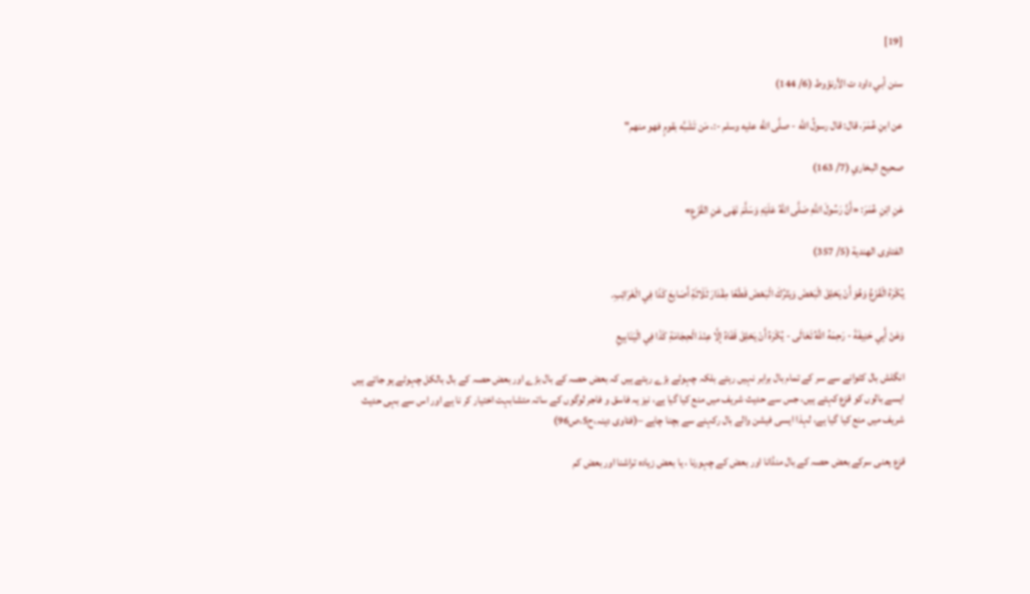[19]

سنن أبي داود ت الأرنؤوط (6/ 144)

عن ابنِ عُمَرَ، قال: قال رسولُ الله - صلَّى الله عليه وسلم -:، مَن تَشَبَّه بقومٍ فهو منهم"

صحيح البخاري (7/ 163)

عَنِ ابْنِ عُمَرَ: «أَنَّ رَسُولَ اللَّهِ صَلَّى اللهُ عَلَيْهِ وَسَلَّمَ نَهَى عَنِ القَزَعِ»

الفتاوى الهندية (5/ 357)

يُكْرَهُ الْقَزَعُ وَهُوَ أَنْ يَحْلِقَ الْبَعْضَ وَيَتْرُكَ الْبَعْضَ قَطْعًا مِقْدَارَ ثَلَاثَةِ أَصَابِعَ كَذَا فِي الْغَرَائِبِ.

وَعَنْ أَبِي حَنِيفَةَ - رَحِمَهُ اللَّهُ تَعَالَى - يُكْرَهُ أَنْ يَحْلِقَ قَفَاهُ إلَّا عِنْدَ الْحِجَامَةِ كَذَا فِي الْيَنَابِيعِ

انگلش بال کٹوانے سے سر کے تمام بال برابر نہیں رہتے بلکہ چہوٹے بڑے رہتے ہیں کہ بعض حصہ کے بال بڑے اور بعض حصہ کے بال بالکل چہوٹے ہو جاتے ہیں ایسے بالوں کو قزع کہتے ہیں، جس سے حدیث شریف میں منع کیا گیا ہے، نیز یہ فاسق و فاجر لوگوں کے ساتہ متشابہت اختیار کر نا ہے اور اس سے بہی حدیث شریف میں منع کیا گیا ہے، لہذا ایسی فیشن والے بال رکہنے سے بچنا چاہے –(فتاوی دینہ،ح5،ص96)

قزع یعنی سرکے بعض حصہ کے بال منڈانا اور بعض کے چہورنا ، یا بعض زیادہ تراشنا اور بعض کم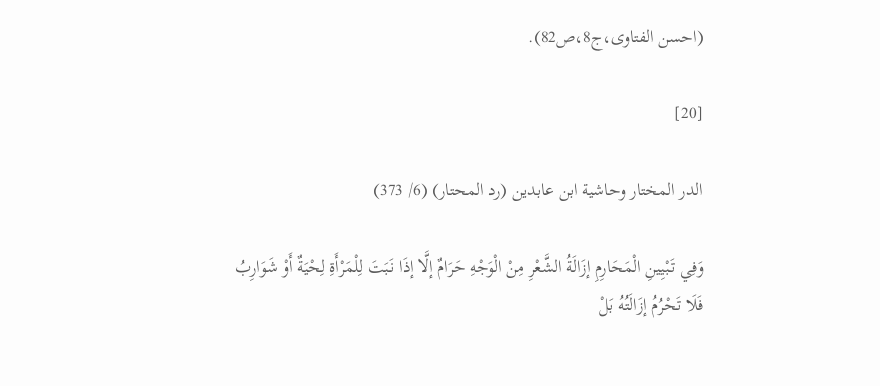(احسن الفتاوی،ج8،ص82).

[20]

الدر المختار وحاشية ابن عابدين (رد المحتار) (6/ 373)

وَفِي تَبْيِينِ الْمَحَارِمِ إزَالَةُ الشَّعْرِ مِنْ الْوَجْهِ حَرَامٌ إلَّا إذَا نَبَتَ لِلْمَرْأَةِ لِحْيَةٌ أَوْ شَوَارِبُ فَلَا تَحْرُمُ إزَالَتُهُ بَلْ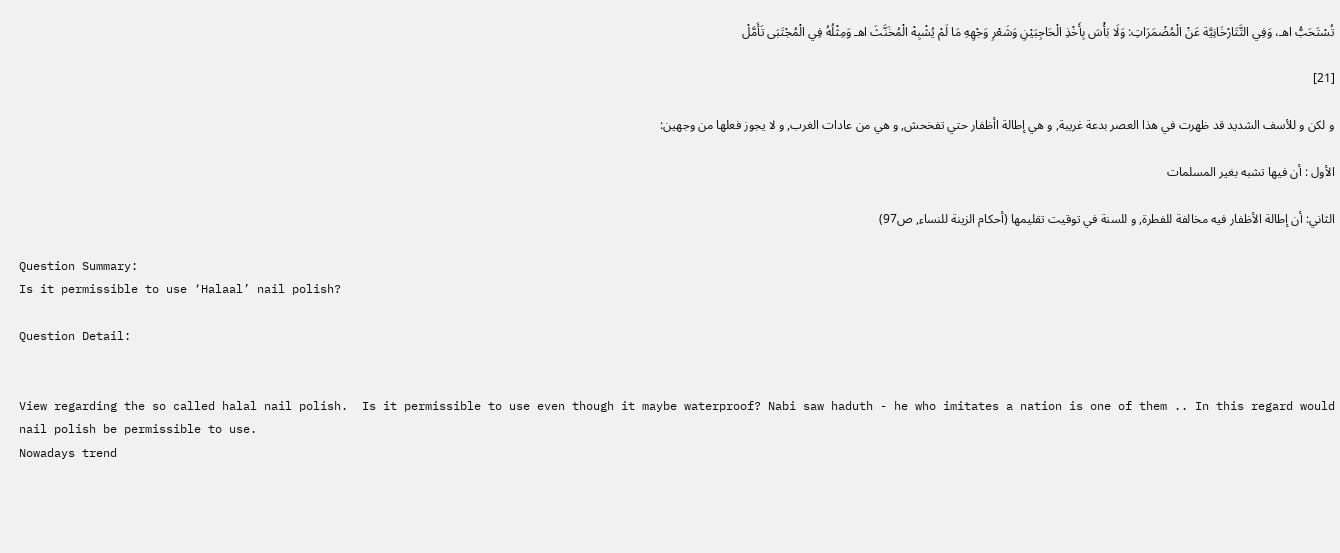تُسْتَحَبُّ اهـ، وَفِي التَّتَارْخَانِيَّة عَنْ الْمُضْمَرَاتِ: وَلَا بَأْسَ بِأَخْذِ الْحَاجِبَيْنِ وَشَعْرِ وَجْهِهِ مَا لَمْ يُشْبِهْ الْمُخَنَّثَ اهـ وَمِثْلُهُ فِي الْمُجْتَبَى تَأَمَّلْ

[21]

و لكن و للأسف الشديد قد ظهرت في هذا العصر بدعة غريبة, و هي إطالة اأظفار حتي تفخحش, و هي من عادات الغرب, و لا يجوز فعلها من وجهين:

الأول : أن فيها تشبه بغير المسلمات

الثاني: أن إطالة الأظفار فيه مخالفة للفطرة, و للسنة في توقيت تقليمها (أحكام الزينة للنساء, ص97)

Question Summary:
Is it permissible to use ‘Halaal’ nail polish?

Question Detail:


View regarding the so called halal nail polish.  Is it permissible to use even though it maybe waterproof? Nabi saw haduth - he who imitates a nation is one of them .. In this regard would nail polish be permissible to use.
Nowadays trend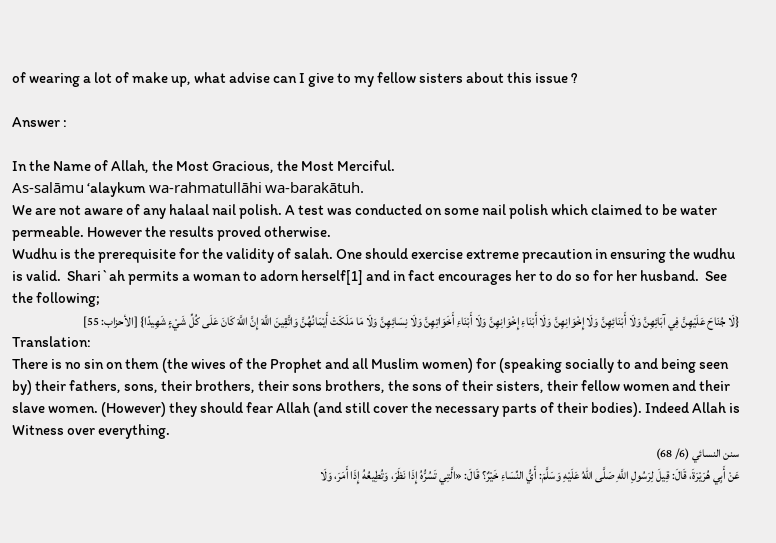of wearing a lot of make up, what advise can I give to my fellow sisters about this issue ?

Answer :

In the Name of Allah, the Most Gracious, the Most Merciful.
As-salāmu ‘alaykum wa-rahmatullāhi wa-barakātuh.
We are not aware of any halaal nail polish. A test was conducted on some nail polish which claimed to be water permeable. However the results proved otherwise.
Wudhu is the prerequisite for the validity of salah. One should exercise extreme precaution in ensuring the wudhu is valid.  Shari`ah permits a woman to adorn herself[1] and in fact encourages her to do so for her husband.  See the following;
{لَا جُنَاحَ عَلَيْهِنَّ فِي آبَائِهِنَّ وَلَا أَبْنَائِهِنَّ وَلَا إِخْوَانِهِنَّ وَلَا أَبْنَاءِ إِخْوَانِهِنَّ وَلَا أَبْنَاءِ أَخَوَاتِهِنَّ وَلَا نِسَائِهِنَّ وَلَا مَا مَلَكَتْ أَيْمَانُهُنَّ وَاتَّقِينَ اللَّهَ إِنَّ اللَّهَ كَانَ عَلَى كُلِّ شَيْءٍ شَهِيدًا} [الأحزاب: 55]
Translation:
There is no sin on them (the wives of the Prophet and all Muslim women) for (speaking socially to and being seen by) their fathers, sons, their brothers, their sons brothers, the sons of their sisters, their fellow women and their slave women. (However) they should fear Allah (and still cover the necessary parts of their bodies). Indeed Allah is Witness over everything.
سنن النسائي (6/ 68)
عَنْ أَبِي هُرَيْرَةَ، قَالَ: قِيلَ لِرَسُولِ اللَّهِ صَلَّى اللهُ عَلَيْهِ وَسَلَّمَ: أَيُّ النِّسَاءِ خَيْرٌ؟ قَالَ: «الَّتِي تَسُرُّهُ إِذَا نَظَرَ، وَتُطِيعُهُ إِذَا أَمَرَ، وَلَا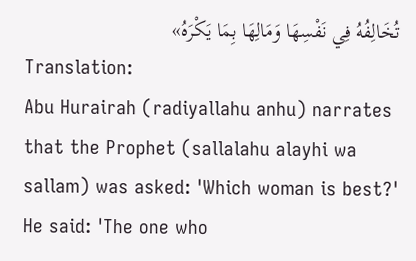تُخَالِفُهُ فِي نَفْسِهَا وَمَالِهَا بِمَا يَكْرَهُ»
Translation:
Abu Hurairah (radiyallahu anhu) narrates that the Prophet (sallalahu alayhi wa sallam) was asked: 'Which woman is best?' He said: 'The one who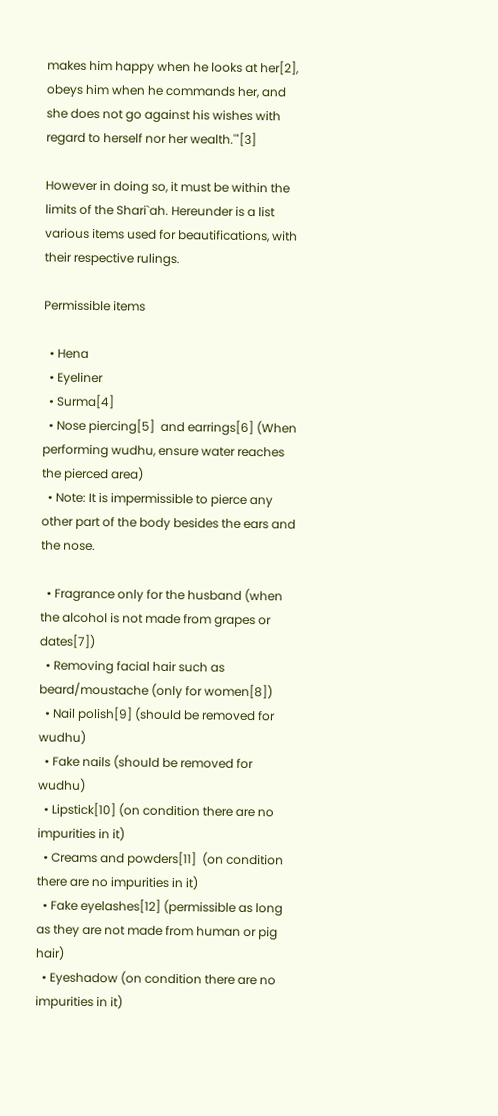makes him happy when he looks at her[2], obeys him when he commands her, and she does not go against his wishes with regard to herself nor her wealth.'"[3]

However in doing so, it must be within the limits of the Shari`ah. Hereunder is a list various items used for beautifications, with their respective rulings.

Permissible items

  • Hena
  • Eyeliner
  • Surma[4]
  • Nose piercing[5]  and earrings[6] (When performing wudhu, ensure water reaches the pierced area)
  • Note: It is impermissible to pierce any other part of the body besides the ears and the nose.

  • Fragrance only for the husband (when the alcohol is not made from grapes or dates[7])
  • Removing facial hair such as beard/moustache (only for women[8])
  • Nail polish[9] (should be removed for wudhu)
  • Fake nails (should be removed for wudhu)
  • Lipstick[10] (on condition there are no impurities in it)
  • Creams and powders[11]  (on condition there are no impurities in it)
  • Fake eyelashes[12] (permissible as long as they are not made from human or pig hair)
  • Eyeshadow (on condition there are no impurities in it)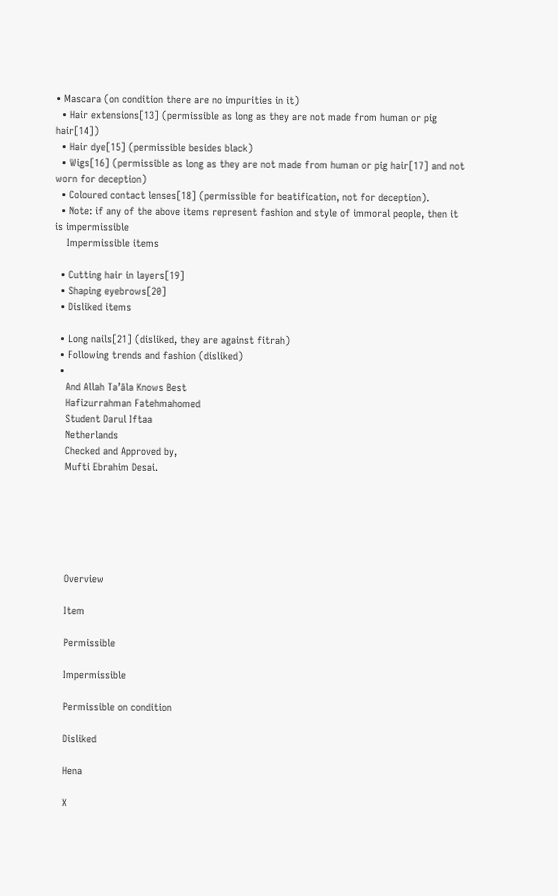• Mascara (on condition there are no impurities in it)
  • Hair extensions[13] (permissible as long as they are not made from human or pig hair[14])
  • Hair dye[15] (permissible besides black)
  • Wigs[16] (permissible as long as they are not made from human or pig hair[17] and not worn for deception)
  • Coloured contact lenses[18] (permissible for beatification, not for deception).
  • Note: if any of the above items represent fashion and style of immoral people, then it is impermissible
    Impermissible items

  • Cutting hair in layers[19]
  • Shaping eyebrows[20]
  • Disliked items

  • Long nails[21] (disliked, they are against fitrah)
  • Following trends and fashion (disliked)
  •
    And Allah Ta’āla Knows Best
    Hafizurrahman Fatehmahomed
    Student Darul Iftaa
    Netherlands
    Checked and Approved by,
    Mufti Ebrahim Desai.






    Overview

    Item

    Permissible

    Impermissible

    Permissible on condition

    Disliked

    Hena

    X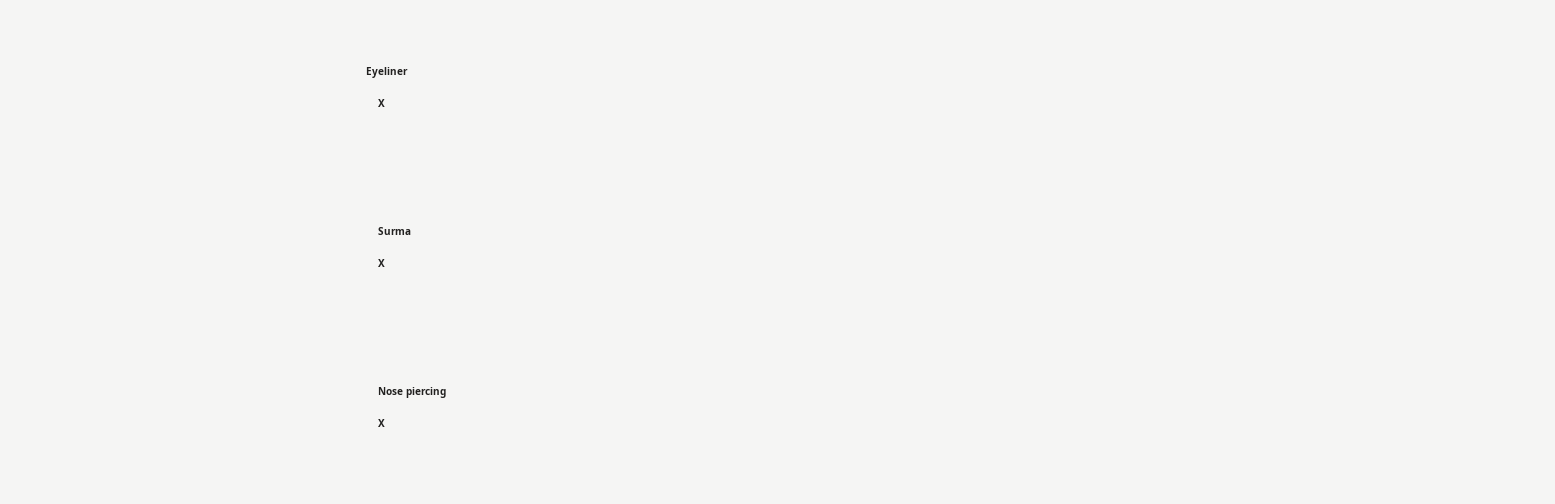Eyeliner

    X







    Surma

    X







    Nose piercing

    X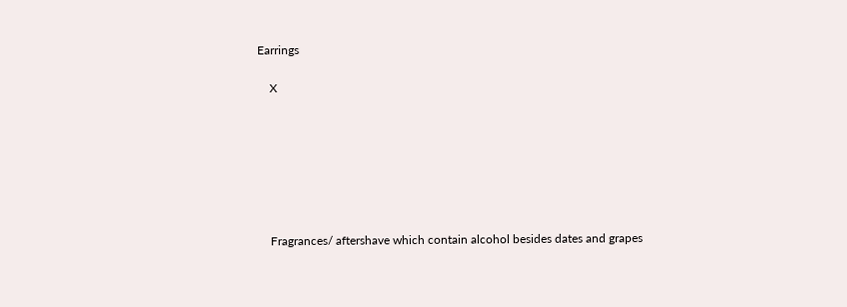Earrings

    X







    Fragrances/ aftershave which contain alcohol besides dates and grapes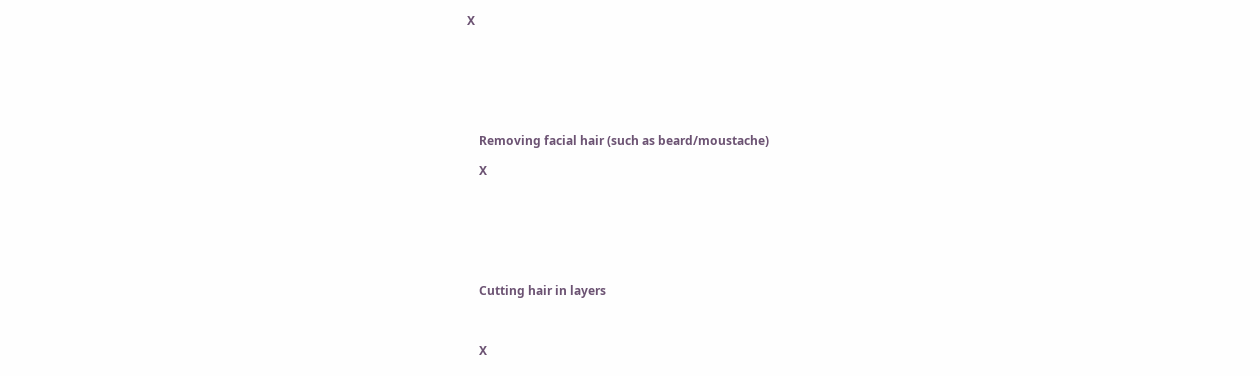X







    Removing facial hair (such as beard/moustache)

    X







    Cutting hair in layers



    X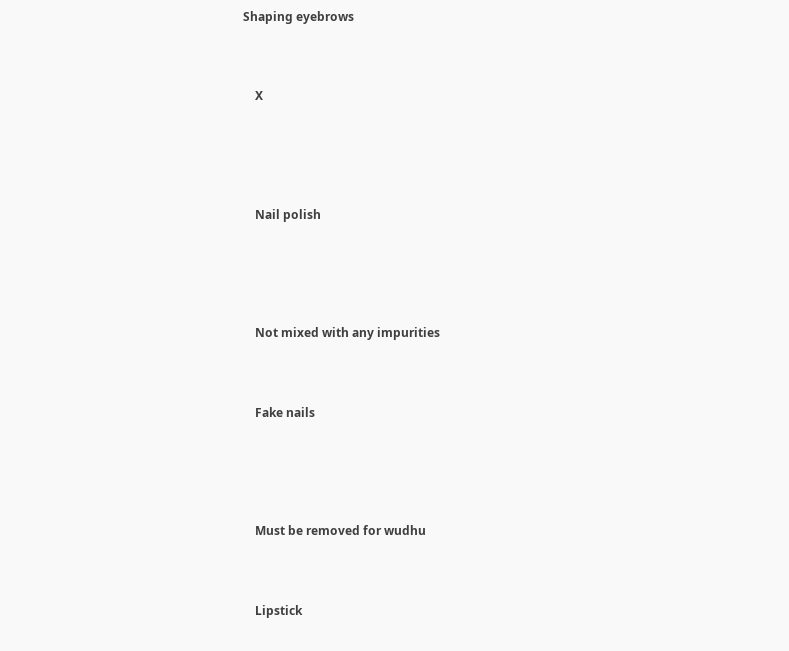Shaping eyebrows



    X





    Nail polish





    Not mixed with any impurities



    Fake nails





    Must be removed for wudhu



    Lipstick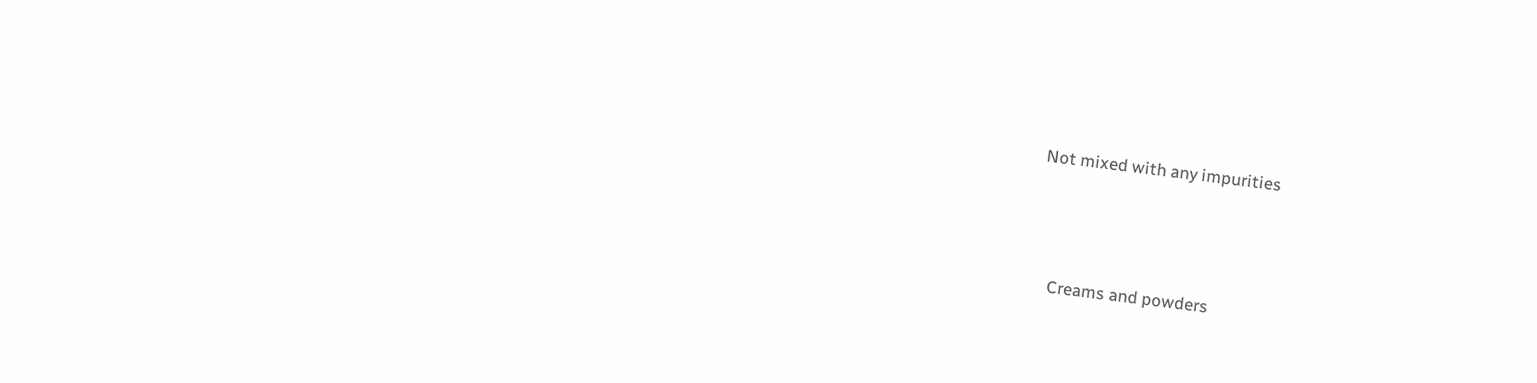Not mixed with any impurities



    Creams and powders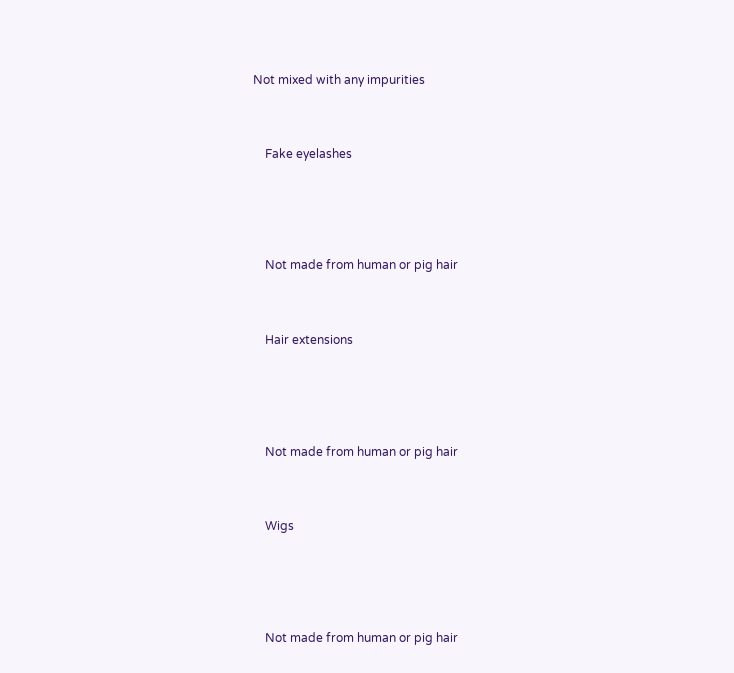Not mixed with any impurities



    Fake eyelashes





    Not made from human or pig hair



    Hair extensions





    Not made from human or pig hair



    Wigs





    Not made from human or pig hair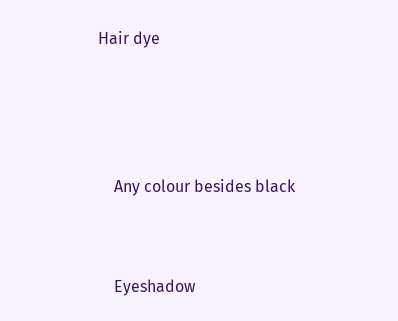Hair dye





    Any colour besides black



    Eyeshadow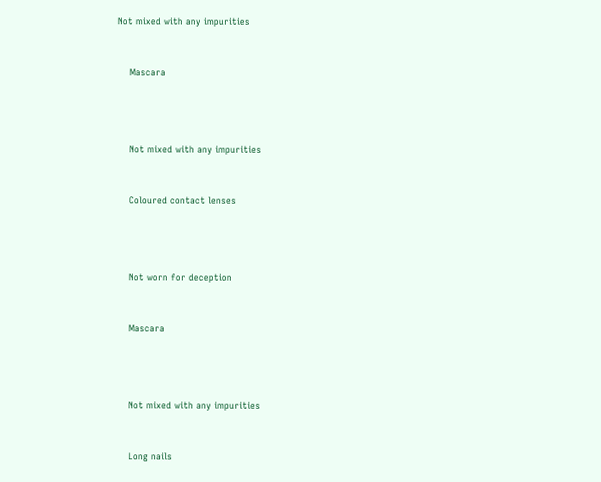Not mixed with any impurities



    Mascara





    Not mixed with any impurities



    Coloured contact lenses





    Not worn for deception



    Mascara





    Not mixed with any impurities



    Long nails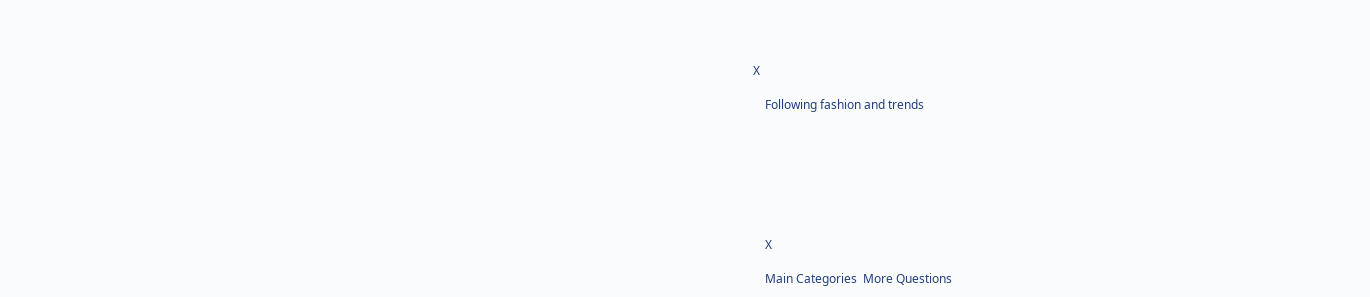X

    Following fashion and trends







    X

    Main Categories  More Questions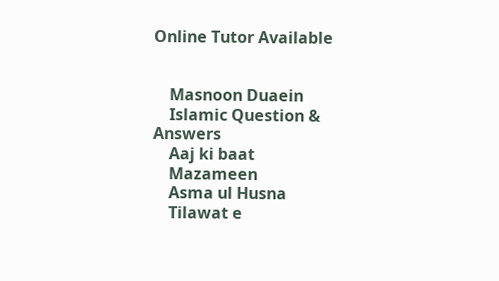Online Tutor Available


    Masnoon Duaein
    Islamic Question & Answers
    Aaj ki baat
    Mazameen
    Asma ul Husna
    Tilawat e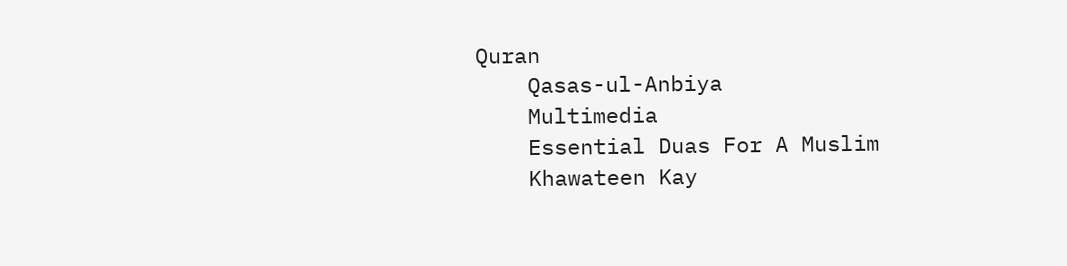Quran
    Qasas-ul-Anbiya
    Multimedia
    Essential Duas For A Muslim
    Khawateen Kay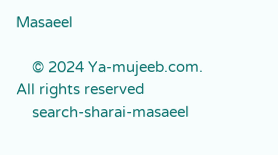Masaeel

    © 2024 Ya-mujeeb.com. All rights reserved
    search-sharai-masaeel